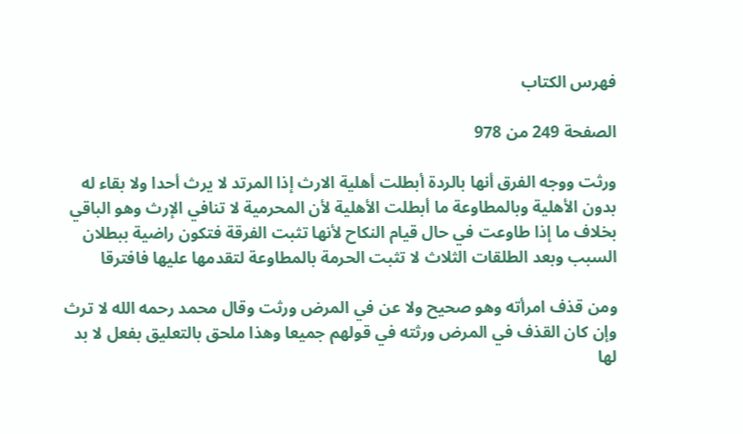فهرس الكتاب

الصفحة 249 من 978

ورثت ووجه الفرق أنها بالردة أبطلت أهلية الارث إذا المرتد لا يرث أحدا ولا بقاء له بدون الأهلية وبالمطاوعة ما أبطلت الأهلية لأن المحرمية لا تنافي الإرث وهو الباقي بخلاف ما إذا طاوعت في حال قيام النكاح لأنها تثبت الفرقة فتكون راضية ببطلان السبب وبعد الطلقات الثلاث لا تثبت الحرمة بالمطاوعة لتقدمها عليها فافترقا

ومن قذف امرأته وهو صحيح ولا عن في المرض ورثت وقال محمد رحمه الله لا ترث وإن كان القذف في المرض ورثته في قولهم جميعا وهذا ملحق بالتعليق بفعل لا بد لها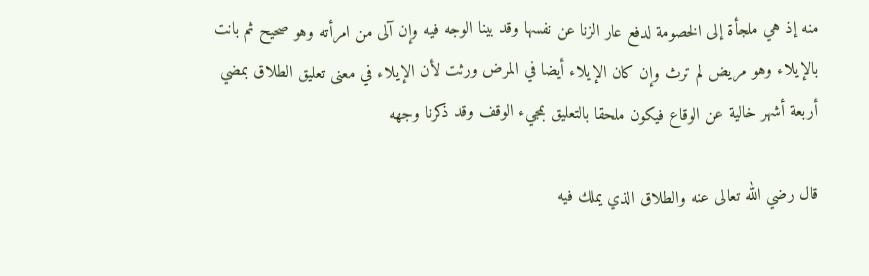منه إذ هي ملجأة إلى الخصومة لدفع عار الزنا عن نفسها وقد بينا الوجه فيه وإن آلى من امرأته وهو صحيح ثم بانت بالإيلاء وهو مريض لم ترث وإن كان الإيلاء أيضا في المرض ورثت لأن الإيلاء في معنى تعليق الطلاق بمضي أربعة أشهر خالية عن الوقاع فيكون ملحقا بالتعليق بمجيء الوقف وقد ذكرنا وجهه

قال رضي الله تعالى عنه والطلاق الذي يملك فيه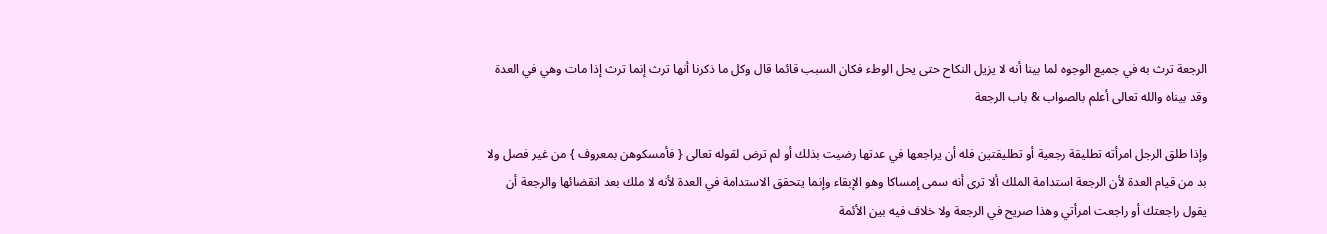الرجعة ترث به في جميع الوجوه لما بينا أنه لا يزيل النكاح حتى يحل الوطء فكان السبب قائما قال وكل ما ذكرنا أنها ترث إنما ترث إذا مات وهي في العدة وقد بيناه والله تعالى أعلم بالصواب & باب الرجعة

وإذا طلق الرجل امرأته تطليقة رجعية أو تطليقتين فله أن يراجعها في عدتها رضيت بذلك أو لم ترض لقوله تعالى { فأمسكوهن بمعروف } من غير فصل ولا بد من قيام العدة لأن الرجعة استدامة الملك ألا ترى أنه سمى إمساكا وهو الإبقاء وإنما يتحقق الاستدامة في العدة لأنه لا ملك بعد انقضائها والرجعة أن يقول راجعتك أو راجعت امرأتي وهذا صريح في الرجعة ولا خلاف فيه بين الأئمة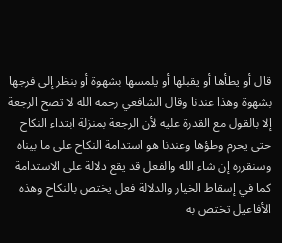قال أو يطأها أو يقبلها أو يلمسها بشهوة أو بنظر إلى فرجها بشهوة وهذا عندنا وقال الشافعي رحمه الله لا تصح الرجعة إلا بالقول مع القدرة عليه لأن الرجعة بمنزلة ابتداء النكاح حتى يحرم وطؤها وعندنا هو استدامة النكاح على ما بيناه وسنقرره إن شاء الله والفعل قد يقع دلالة على الاستدامة كما في إسقاط الخيار والدلالة فعل يختص بالنكاح وهذه الأفاعيل تختص به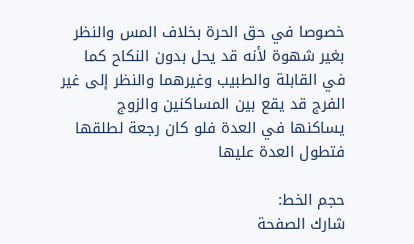خصوصا في حق الحرة بخلاف المس والنظر بغير شهوة لأنه قد يحل بدون النكاح كما في القابلة والطبيب وغيرهما والنظر إلى غير الفرج قد يقع بين المساكنين والزوج يساكنها في العدة فلو كان رجعة لطلقها فتطول العدة عليها

حجم الخط:
شارك الصفحة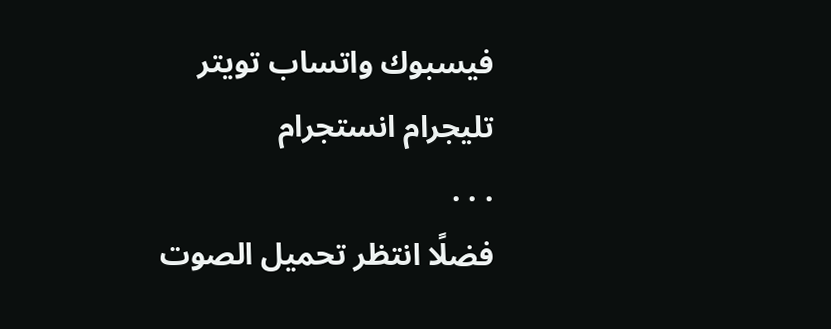فيسبوك واتساب تويتر تليجرام انستجرام
. . .
فضلًا انتظر تحميل الصوت